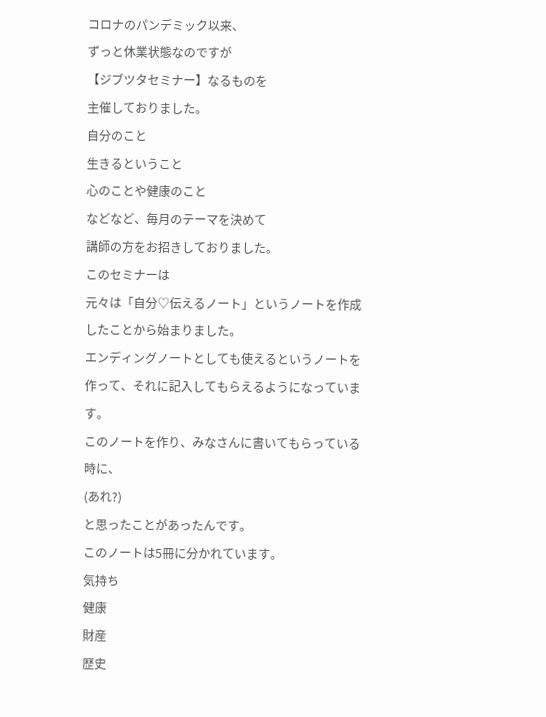コロナのパンデミック以来、
ずっと休業状態なのですが
【ジブツタセミナー】なるものを
主催しておりました。
自分のこと
生きるということ
心のことや健康のこと
などなど、毎月のテーマを決めて
講師の方をお招きしておりました。
このセミナーは
元々は「自分♡伝えるノート」というノートを作成したことから始まりました。
エンディングノートとしても使えるというノートを作って、それに記入してもらえるようになっています。
このノートを作り、みなさんに書いてもらっている時に、
(あれ?)
と思ったことがあったんです。
このノートは5冊に分かれています。
気持ち
健康
財産
歴史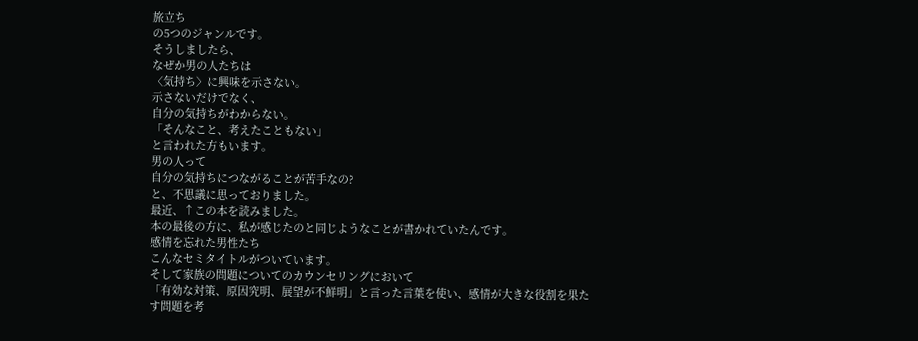旅立ち
の5つのジャンルです。
そうしましたら、
なぜか男の人たちは
〈気持ち〉に興味を示さない。
示さないだけでなく、
自分の気持ちがわからない。
「そんなこと、考えたこともない」
と言われた方もいます。
男の人って
自分の気持ちにつながることが苦手なの?
と、不思議に思っておりました。
最近、↑この本を読みました。
本の最後の方に、私が感じたのと同じようなことが書かれていたんです。
感情を忘れた男性たち
こんなセミタイトルがついています。
そして家族の問題についてのカウンセリングにおいて
「有効な対策、原因究明、展望が不鮮明」と言った言葉を使い、感情が大きな役割を果たす問題を考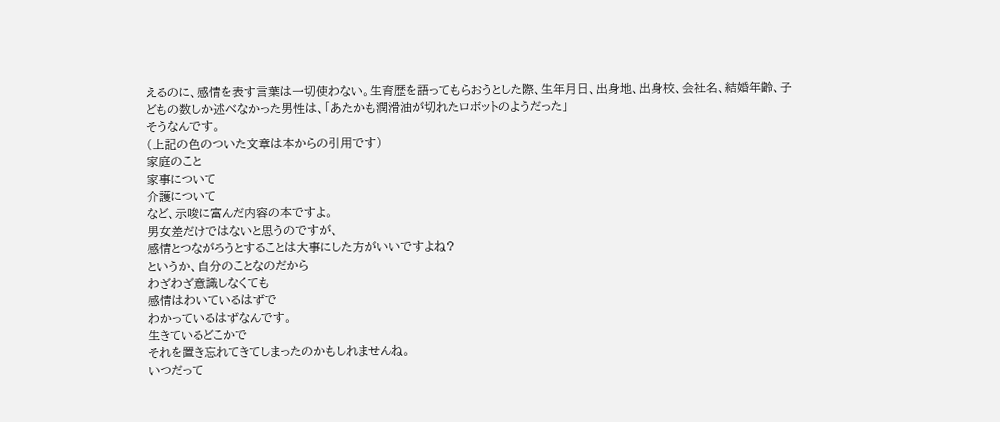えるのに、感情を表す言葉は一切使わない。生育歴を語ってもらおうとした際、生年月日、出身地、出身校、会社名、結婚年齢、子どもの数しか述べなかった男性は、「あたかも潤滑油が切れたロボットのようだった」
そうなんです。
(上記の色のついた文章は本からの引用です)
家庭のこと
家事について
介護について
など、示唆に富んだ内容の本ですよ。
男女差だけではないと思うのですが、
感情とつながろうとすることは大事にした方がいいですよね?
というか、自分のことなのだから
わざわざ意識しなくても
感情はわいているはずで
わかっているはずなんです。
生きているどこかで
それを置き忘れてきてしまったのかもしれませんね。
いつだって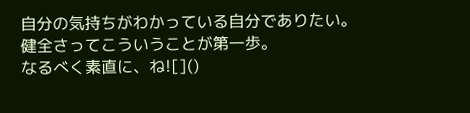自分の気持ちがわかっている自分でありたい。
健全さってこういうことが第一歩。
なるべく素直に、ね![]()